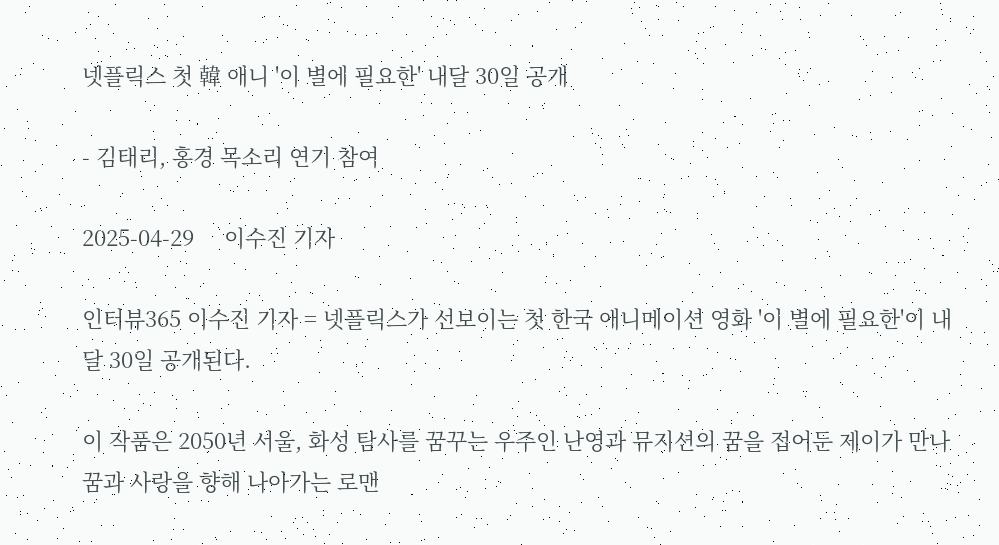넷플릭스 첫 韓 애니 '이 별에 필요한' 내달 30일 공개

- 김태리, 홍경 목소리 연기 참여

2025-04-29     이수진 기자

인터뷰365 이수진 기자 = 넷플릭스가 선보이는 첫 한국 애니메이션 영화 '이 별에 필요한'이 내달 30일 공개된다.

이 작품은 2050년 서울, 화성 탐사를 꿈꾸는 우주인 난영과 뮤지션의 꿈을 접어둔 제이가 만나 꿈과 사랑을 향해 나아가는 로맨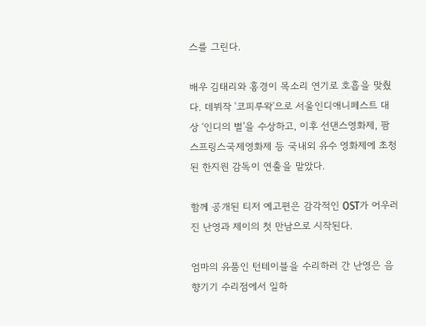스를 그린다.

배우 김태리와 홍경이 목소리 연기로 호흡을 맞췄다. 데뷔작 '코피루왁'으로 서울인디애니페스트 대상 ‘인디의 별’을 수상하고, 이후 선댄스영화제, 팜스프링스국제영화제 등 국내외 유수 영화제에 초청된 한지원 감독이 연출을 맡았다.

함께 공개된 티저 예고편은 감각적인 OST가 어우러진 난영과 제이의 첫 만남으로 시작된다.

엄마의 유품인 턴테이블을 수리하러 간 난영은 음향기기 수리점에서 일하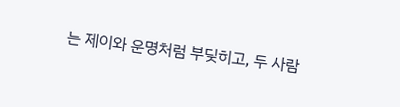는 제이와 운명처럼 부딪히고, 두 사람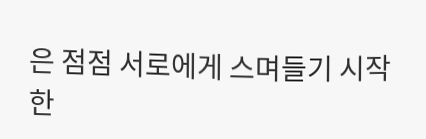은 점점 서로에게 스며들기 시작한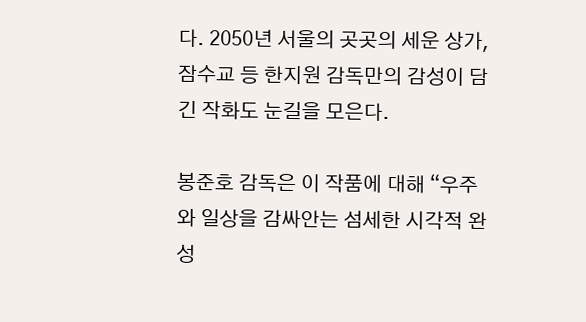다. 2050년 서울의 곳곳의 세운 상가, 잠수교 등 한지원 감독만의 감성이 담긴 작화도 눈길을 모은다.

봉준호 감독은 이 작품에 대해 “우주와 일상을 감싸안는 섬세한 시각적 완성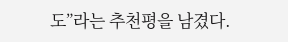도”라는 추천평을 남겼다.